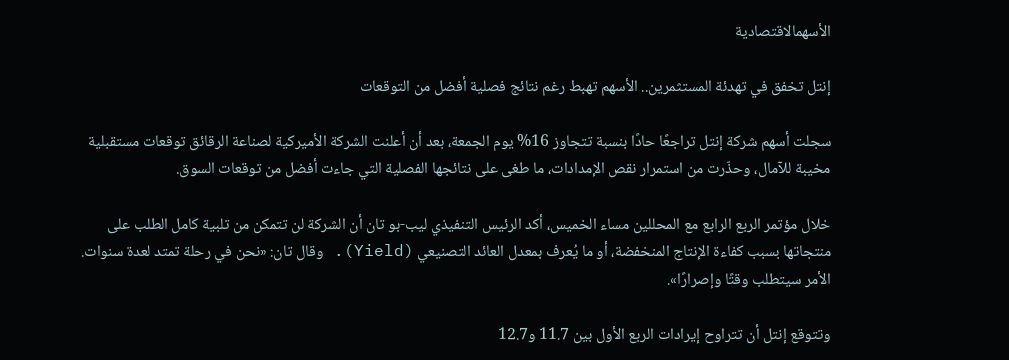الأسهمالاقتصادية

إنتل تخفق في تهدئة المستثمرين.. الأسهم تهبط رغم نتائج فصلية أفضل من التوقعات

سجلت أسهم شركة إنتل تراجعًا حادًا بنسبة تتجاوز 16% يوم الجمعة، بعد أن أعلنت الشركة الأميركية لصناعة الرقائق توقعات مستقبلية مخيبة للآمال، وحذّرت من استمرار نقص الإمدادات، ما طغى على نتائجها الفصلية التي جاءت أفضل من توقعات السوق.

خلال مؤتمر الربع الرابع مع المحللين مساء الخميس، أكد الرئيس التنفيذي ليب-بو تان أن الشركة لن تتمكن من تلبية كامل الطلب على منتجاتها بسبب كفاءة الإنتاج المنخفضة، أو ما يُعرف بمعدل العائد التصنيعي (Yield). وقال تان: «نحن في رحلة تمتد لعدة سنوات. الأمر سيتطلب وقتًا وإصرارًا».

وتتوقع إنتل أن تتراوح إيرادات الربع الأول بين 11.7 و12.7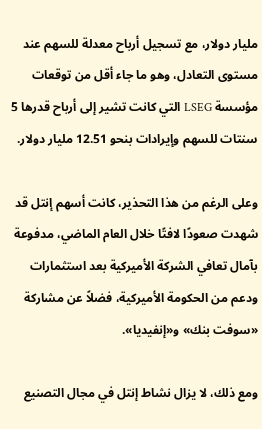مليار دولار، مع تسجيل أرباح معدلة للسهم عند مستوى التعادل، وهو ما جاء أقل من توقعات مؤسسة LSEG التي كانت تشير إلى أرباح قدرها 5 سنتات للسهم وإيرادات بنحو 12.51 مليار دولار.

وعلى الرغم من هذا التحذير، كانت أسهم إنتل قد شهدت صعودًا لافتًا خلال العام الماضي، مدفوعة بآمال تعافي الشركة الأميركية بعد استثمارات ودعم من الحكومة الأميركية، فضلاً عن مشاركة «سوفت بنك» و«إنفيديا».

ومع ذلك، لا يزال نشاط إنتل في مجال التصنيع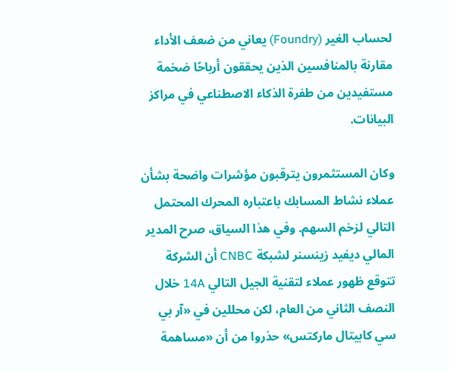لحساب الغير (Foundry) يعاني من ضعف الأداء مقارنة بالمنافسين الذين يحققون أرباحًا ضخمة مستفيدين من طفرة الذكاء الاصطناعي في مراكز البيانات.

وكان المستثمرون يترقبون مؤشرات واضحة بشأن عملاء نشاط المسابك باعتباره المحرك المحتمل التالي لزخم السهم. وفي هذا السياق، صرح المدير المالي ديفيد زينسنر لشبكة CNBC أن الشركة تتوقع ظهور عملاء لتقنية الجيل التالي 14A خلال النصف الثاني من العام، لكن محللين في «آر بي سي كابيتال ماركتس» حذروا من أن «مساهمة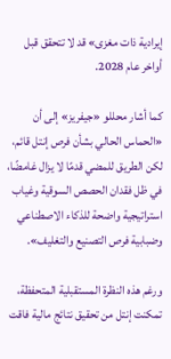إيرادية ذات مغزى» قد لا تتحقق قبل أواخر عام 2028.

كما أشار محللو «جيفريز» إلى أن «الحماس الحالي بشأن فرص إنتل قائم، لكن الطريق للمضي قدمًا لا يزال غامضًا، في ظل فقدان الحصص السوقية وغياب استراتيجية واضحة للذكاء الاصطناعي وضبابية فرص التصنيع والتغليف».

ورغم هذه النظرة المستقبلية المتحفظة، تمكنت إنتل من تحقيق نتائج مالية فاقت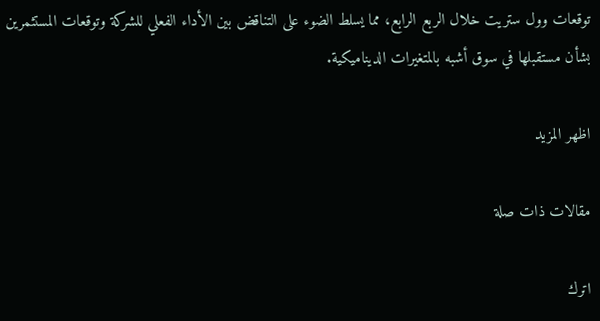توقعات وول ستريت خلال الربع الرابع، مما يسلط الضوء على التناقض بين الأداء الفعلي للشركة وتوقعات المستثمرين بشأن مستقبلها في سوق أشبه بالمتغيرات الديناميكية.

اظهر المزيد

مقالات ذات صلة

اترك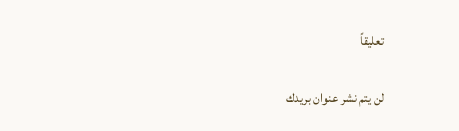تعليقاً

لن يتم نشر عنوان بريدك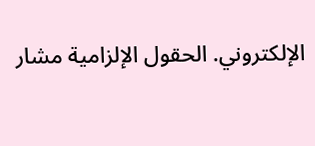الإلكتروني. الحقول الإلزامية مشار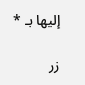إليها بـ *

زر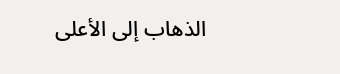الذهاب إلى الأعلى